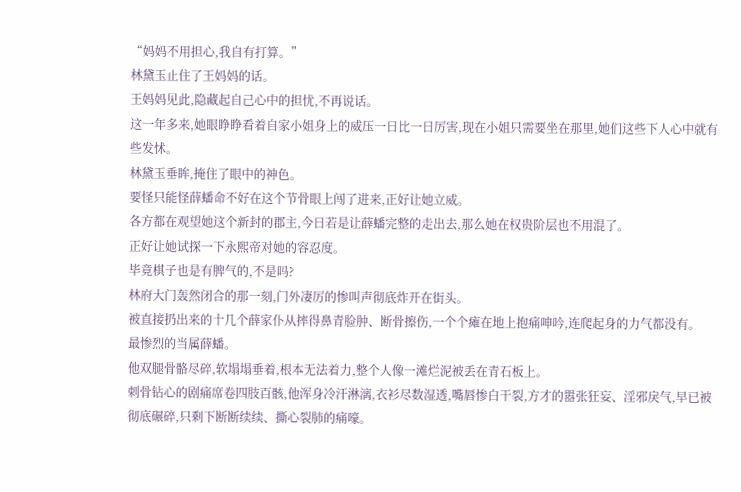“妈妈不用担心,我自有打算。”
林黛玉止住了王妈妈的话。
王妈妈见此,隐藏起自己心中的担忧,不再说话。
这一年多来,她眼睁睁看着自家小姐身上的威压一日比一日厉害,现在小姐只需要坐在那里,她们这些下人心中就有些发怵。
林黛玉垂眸,掩住了眼中的神色。
要怪只能怪薛蟠命不好在这个节骨眼上闯了进来,正好让她立威。
各方都在观望她这个新封的郡主,今日若是让薛蟠完整的走出去,那么她在权贵阶层也不用混了。
正好让她试探一下永熙帝对她的容忍度。
毕竟棋子也是有脾气的,不是吗?
林府大门轰然闭合的那一刻,门外凄厉的惨叫声彻底炸开在街头。
被直接扔出来的十几个薛家仆从摔得鼻青脸肿、断骨擦伤,一个个瘫在地上抱痛呻吟,连爬起身的力气都没有。
最惨烈的当属薛蟠。
他双腿骨骼尽碎,软塌塌垂着,根本无法着力,整个人像一滩烂泥被丢在青石板上。
刺骨钻心的剧痛席卷四肢百骸,他浑身冷汗淋漓,衣衫尽数湿透,嘴唇惨白干裂,方才的嚣张狂妄、淫邪戾气,早已被彻底碾碎,只剩下断断续续、撕心裂肺的痛嚎。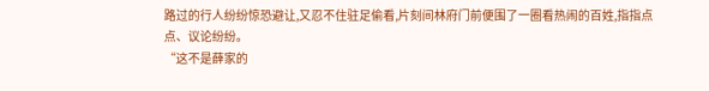路过的行人纷纷惊恐避让,又忍不住驻足偷看,片刻间林府门前便围了一圈看热闹的百姓,指指点点、议论纷纷。
“这不是薛家的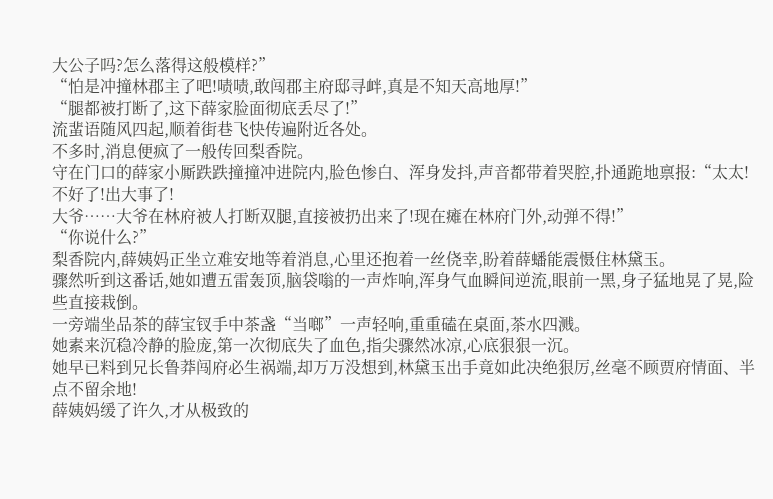大公子吗?怎么落得这般模样?”
“怕是冲撞林郡主了吧!啧啧,敢闯郡主府邸寻衅,真是不知天高地厚!”
“腿都被打断了,这下薛家脸面彻底丢尽了!”
流蜚语随风四起,顺着街巷飞快传遍附近各处。
不多时,消息便疯了一般传回梨香院。
守在门口的薛家小厮跌跌撞撞冲进院内,脸色惨白、浑身发抖,声音都带着哭腔,扑通跪地禀报:“太太!不好了!出大事了!
大爷……大爷在林府被人打断双腿,直接被扔出来了!现在瘫在林府门外,动弹不得!”
“你说什么?”
梨香院内,薛姨妈正坐立难安地等着消息,心里还抱着一丝侥幸,盼着薛蟠能震慑住林黛玉。
骤然听到这番话,她如遭五雷轰顶,脑袋嗡的一声炸响,浑身气血瞬间逆流,眼前一黑,身子猛地晃了晃,险些直接栽倒。
一旁端坐品茶的薛宝钗手中茶盏“当啷”一声轻响,重重磕在桌面,茶水四溅。
她素来沉稳冷静的脸庞,第一次彻底失了血色,指尖骤然冰凉,心底狠狠一沉。
她早已料到兄长鲁莽闯府必生祸端,却万万没想到,林黛玉出手竟如此决绝狠厉,丝毫不顾贾府情面、半点不留余地!
薛姨妈缓了许久,才从极致的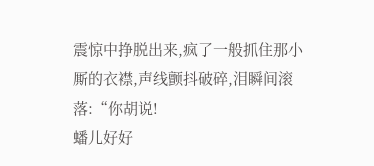震惊中挣脱出来,疯了一般抓住那小厮的衣襟,声线颤抖破碎,泪瞬间滚落:“你胡说!
蟠儿好好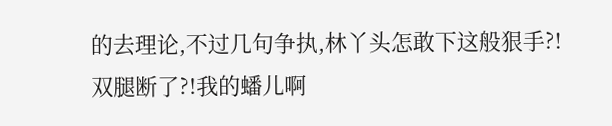的去理论,不过几句争执,林丫头怎敢下这般狠手?!双腿断了?!我的蟠儿啊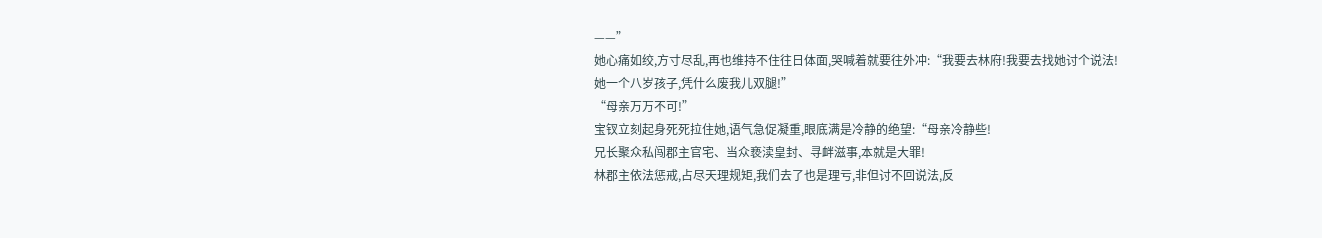——”
她心痛如绞,方寸尽乱,再也维持不住往日体面,哭喊着就要往外冲:“我要去林府!我要去找她讨个说法!她一个八岁孩子,凭什么废我儿双腿!”
“母亲万万不可!”
宝钗立刻起身死死拉住她,语气急促凝重,眼底满是冷静的绝望:“母亲冷静些!
兄长聚众私闯郡主官宅、当众亵渎皇封、寻衅滋事,本就是大罪!
林郡主依法惩戒,占尽天理规矩,我们去了也是理亏,非但讨不回说法,反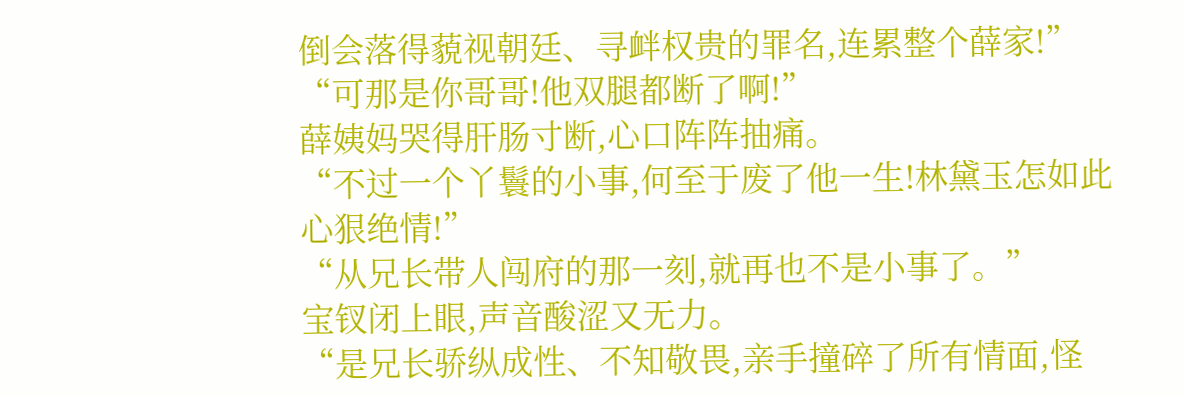倒会落得藐视朝廷、寻衅权贵的罪名,连累整个薛家!”
“可那是你哥哥!他双腿都断了啊!”
薛姨妈哭得肝肠寸断,心口阵阵抽痛。
“不过一个丫鬟的小事,何至于废了他一生!林黛玉怎如此心狠绝情!”
“从兄长带人闯府的那一刻,就再也不是小事了。”
宝钗闭上眼,声音酸涩又无力。
“是兄长骄纵成性、不知敬畏,亲手撞碎了所有情面,怪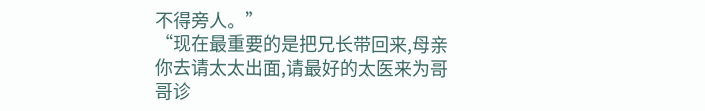不得旁人。”
“现在最重要的是把兄长带回来,母亲你去请太太出面,请最好的太医来为哥哥诊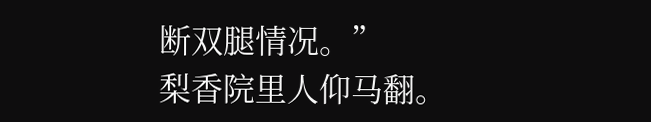断双腿情况。”
梨香院里人仰马翻。